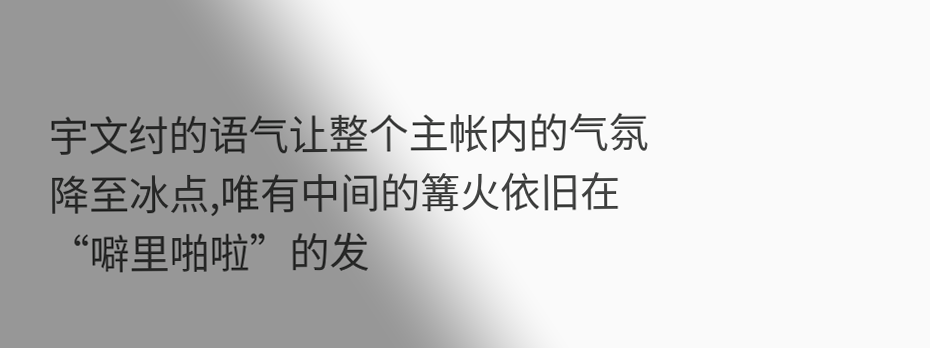宇文纣的语气让整个主帐内的气氛降至冰点,唯有中间的篝火依旧在“噼里啪啦”的发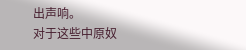出声响。
对于这些中原奴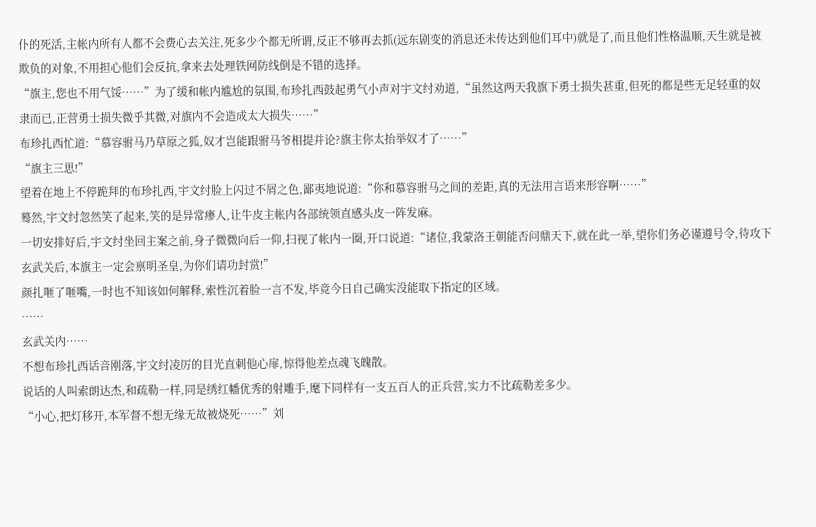仆的死活,主帐内所有人都不会费心去关注,死多少个都无所谓,反正不够再去抓(远东剧变的消息还未传达到他们耳中)就是了,而且他们性格温顺,天生就是被欺负的对象,不用担心他们会反抗,拿来去处理铁网防线倒是不错的选择。
“旗主,您也不用气馁……”为了缓和帐内尴尬的氛围,布珍扎西鼓起勇气小声对宇文纣劝道,“虽然这两天我旗下勇士损失甚重,但死的都是些无足轻重的奴隶而已,正营勇士损失微乎其微,对旗内不会造成太大损失……”
布珍扎西忙道:“慕容驸马乃草原之狐,奴才岂能跟驸马爷相提并论?旗主你太抬举奴才了……”
“旗主三思!”
望着在地上不停跪拜的布珍扎西,宇文纣脸上闪过不屑之色,鄙夷地说道:“你和慕容驸马之间的差距,真的无法用言语来形容啊……”
蓦然,宇文纣忽然笑了起来,笑的是异常瘆人,让牛皮主帐内各部统领直感头皮一阵发麻。
一切安排好后,宇文纣坐回主案之前,身子微微向后一仰,扫视了帐内一圈,开口说道:“诸位,我蒙洛王朝能否问鼎天下,就在此一举,望你们务必谨遵号令,待攻下玄武关后,本旗主一定会禀明圣皇,为你们请功封赏!”
颜扎咂了咂嘴,一时也不知该如何解释,索性沉着脸一言不发,毕竟今日自己确实没能取下指定的区域。
……
玄武关内……
不想布珍扎西话音刚落,宇文纣凌厉的目光直刺他心扉,惊得他差点魂飞魄散。
说话的人叫索朗达杰,和疏勒一样,同是绣红幡优秀的射雕手,麾下同样有一支五百人的正兵营,实力不比疏勒差多少。
“小心,把灯移开,本军督不想无缘无故被烧死……”刘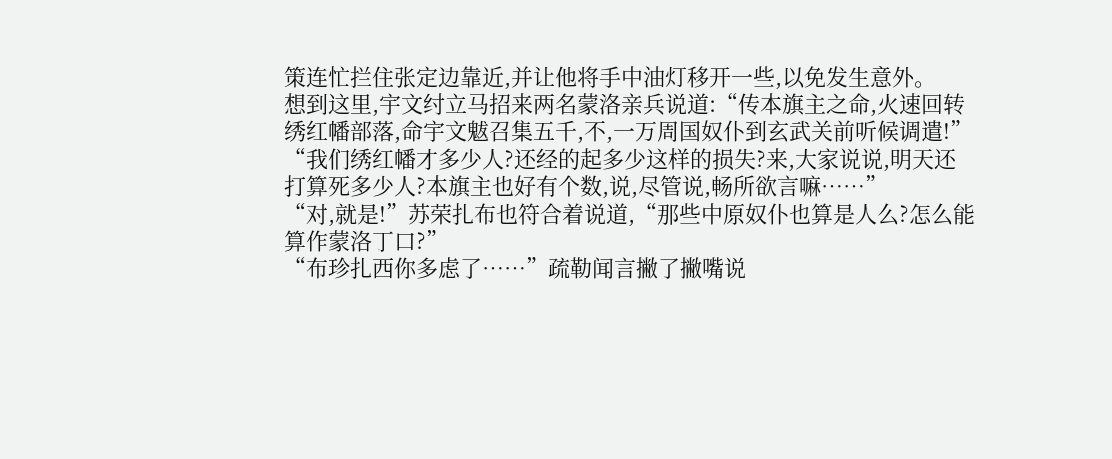策连忙拦住张定边靠近,并让他将手中油灯移开一些,以免发生意外。
想到这里,宇文纣立马招来两名蒙洛亲兵说道:“传本旗主之命,火速回转绣红幡部落,命宇文魃召集五千,不,一万周国奴仆到玄武关前听候调遣!”
“我们绣红幡才多少人?还经的起多少这样的损失?来,大家说说,明天还打算死多少人?本旗主也好有个数,说,尽管说,畅所欲言嘛……”
“对,就是!”苏荣扎布也符合着说道,“那些中原奴仆也算是人么?怎么能算作蒙洛丁口?”
“布珍扎西你多虑了……”疏勒闻言撇了撇嘴说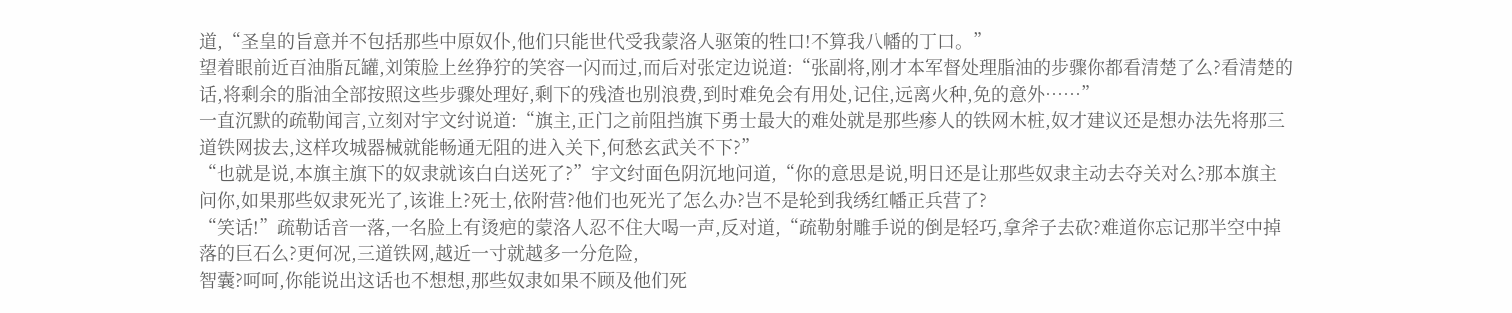道,“圣皇的旨意并不包括那些中原奴仆,他们只能世代受我蒙洛人驱策的牲口!不算我八幡的丁口。”
望着眼前近百油脂瓦罐,刘策脸上丝狰狞的笑容一闪而过,而后对张定边说道:“张副将,刚才本军督处理脂油的步骤你都看清楚了么?看清楚的话,将剩余的脂油全部按照这些步骤处理好,剩下的残渣也别浪费,到时难免会有用处,记住,远离火种,免的意外……”
一直沉默的疏勒闻言,立刻对宇文纣说道:“旗主,正门之前阻挡旗下勇士最大的难处就是那些瘆人的铁网木桩,奴才建议还是想办法先将那三道铁网拔去,这样攻城器械就能畅通无阻的进入关下,何愁玄武关不下?”
“也就是说,本旗主旗下的奴隶就该白白送死了?”宇文纣面色阴沉地问道,“你的意思是说,明日还是让那些奴隶主动去夺关对么?那本旗主问你,如果那些奴隶死光了,该谁上?死士,依附营?他们也死光了怎么办?岂不是轮到我绣红幡正兵营了?
“笑话!”疏勒话音一落,一名脸上有烫疤的蒙洛人忍不住大喝一声,反对道,“疏勒射雕手说的倒是轻巧,拿斧子去砍?难道你忘记那半空中掉落的巨石么?更何况,三道铁网,越近一寸就越多一分危险,
智囊?呵呵,你能说出这话也不想想,那些奴隶如果不顾及他们死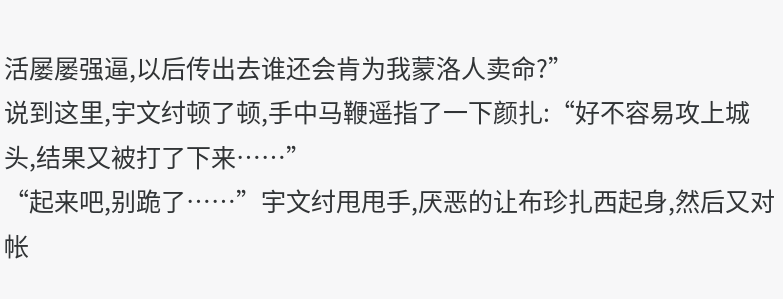活屡屡强逼,以后传出去谁还会肯为我蒙洛人卖命?”
说到这里,宇文纣顿了顿,手中马鞭遥指了一下颜扎:“好不容易攻上城头,结果又被打了下来……”
“起来吧,别跪了……”宇文纣甩甩手,厌恶的让布珍扎西起身,然后又对帐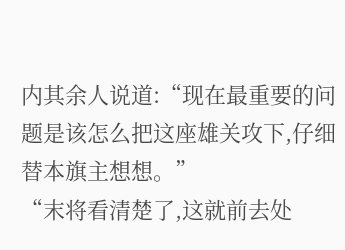内其余人说道:“现在最重要的问题是该怎么把这座雄关攻下,仔细替本旗主想想。”
“末将看清楚了,这就前去处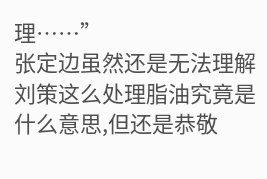理……”
张定边虽然还是无法理解刘策这么处理脂油究竟是什么意思,但还是恭敬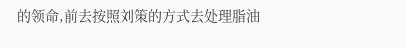的领命,前去按照刘策的方式去处理脂油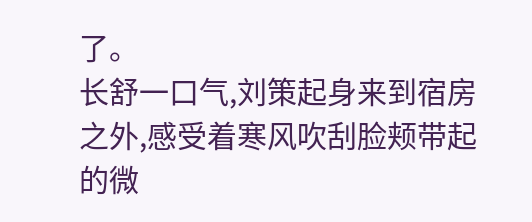了。
长舒一口气,刘策起身来到宿房之外,感受着寒风吹刮脸颊带起的微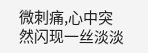微刺痛,心中突然闪现一丝淡淡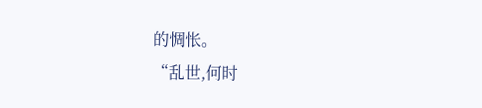的惆怅。
“乱世,何时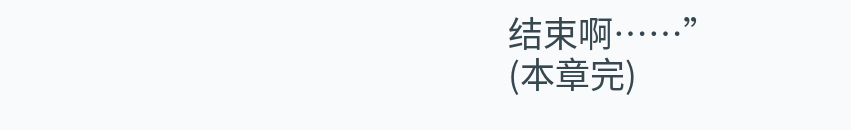结束啊……”
(本章完)